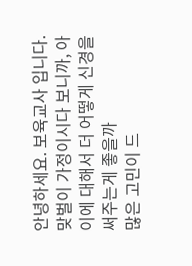안녕하세요. 보육교사 입니다.
맞벌이 가정이시다 보니까, 아이에 대해서 더 어떻게 신경을 써주는게 좋을까
많은 고민이 드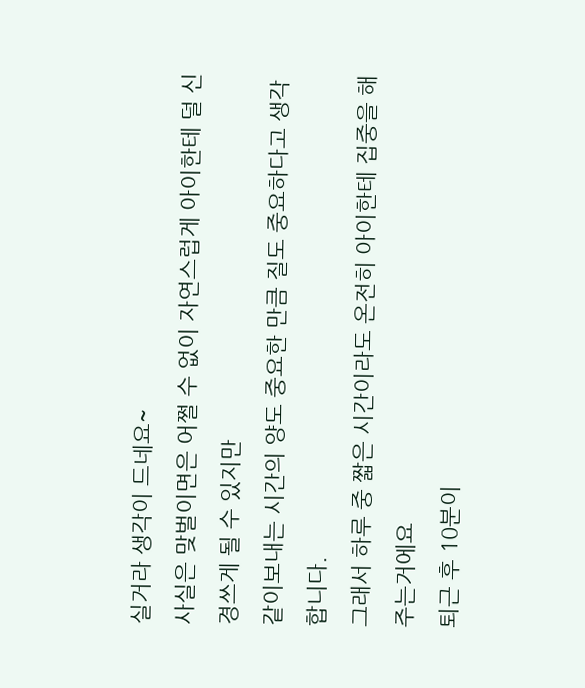실거라 생각이 드네요~
사실은 맞벌이면은 어쩔 수 없이 자연스럽게 아이한테 덜 신경쓰게 될 수 있지만
같이보내는 시간의 양도 중요한 만큼 질도 중요하다고 생각합니다.
그래서 하루 중 짧은 시간이라도 온전히 아이한테 집중을 해주는거에요
퇴근 후 10분이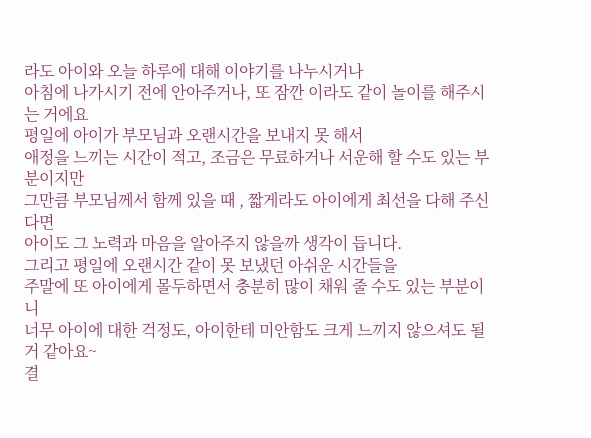라도 아이와 오늘 하루에 대해 이야기를 나누시거나
아침에 나가시기 전에 안아주거나, 또 잠깐 이라도 같이 놀이를 해주시는 거에요
평일에 아이가 부모님과 오랜시간을 보내지 못 해서
애정을 느끼는 시간이 적고, 조금은 무료하거나 서운해 할 수도 있는 부분이지만
그만큼 부모님께서 함께 있을 때 , 짧게라도 아이에게 최선을 다해 주신다면
아이도 그 노력과 마음을 알아주지 않을까 생각이 듭니다.
그리고 평일에 오랜시간 같이 못 보냈던 아쉬운 시간들을
주말에 또 아이에게 몰두하면서 충분히 많이 채워 줄 수도 있는 부분이니
너무 아이에 대한 걱정도, 아이한테 미안함도 크게 느끼지 않으셔도 될 거 같아요~
결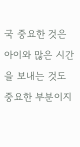국 중요한 것은 아이와 많은 시간을 보내는 것도 중요한 부분이지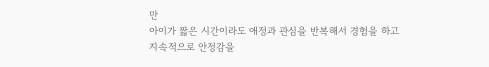만
아이가 짧은 시간이라도 애정과 관심을 반복해서 경험을 하고
지속적으로 안정감을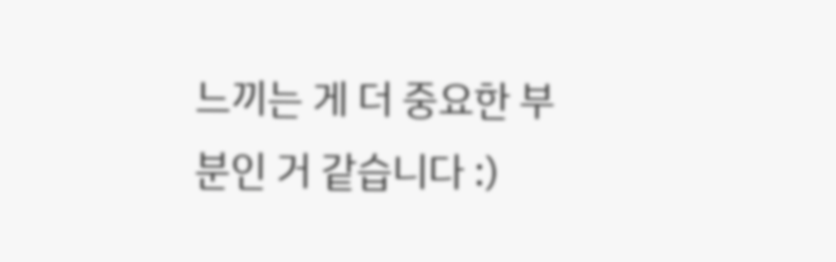느끼는 게 더 중요한 부분인 거 같습니다 :)